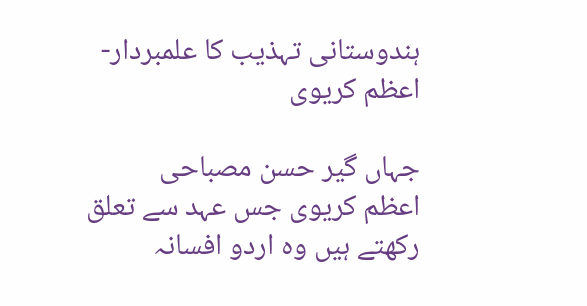ہندوستانی تہذیب کا علمبردار- اعظم کریوی

جہاں گیر حسن مصباحی
اعظم کریوی جس عہد سے تعلق رکھتے ہیں وہ اردو افسانہ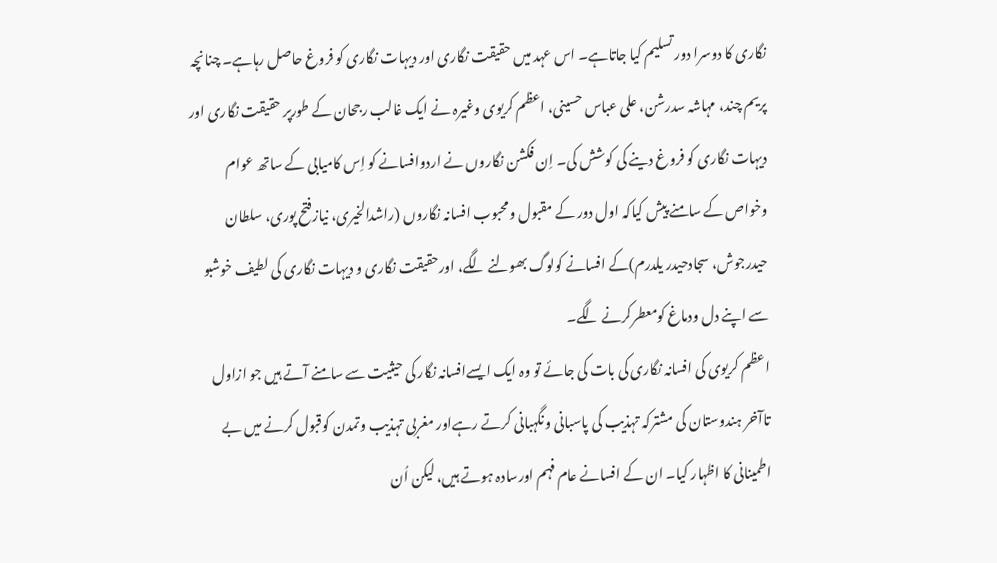نگاری کا دوسرا دور تسلیم کیا جاتاہے۔ اس عہد میں حقیقت نگاری اور دیہات نگاری کو فروغ حاصل رہاہے۔ چنانچہ پریم چند، مہاشہ سدرشن، علی عباس حسینی، اعظم کریوی وغیرہ نے ایک غالب رجحان کے طورپر حقیقت نگاری اور دیہات نگاری کو فروغ دینے کی کوشش کی۔ اِن فکشن نگاروں نے اردوافسانے کو اِس کامیابی کے ساتھ عوام وخواص کے سامنے پیش کیاکہ اول دور کے مقبول ومحبوب افسانہ نگاروں (راشدالخیری، نیازفتح پوری، سلطان حیدرجوش، سجادحیدر یلدرم)کے افسانے کولوگ بھولنے لگے، اورحقیقت نگاری و دیہات نگاری کی لطیف خوشبو سے اپنے دل ودماغ کومعطرکرنے لگے۔
اعظم کریوی کی افسانہ نگاری کی بات کی جائے تو وہ ایک ایسےافسانہ نگار کی حیثیت سے سامنے آتے ہیں جو ازاول تاآخر ہندوستان کی مشترکہ تہذیب کی پاسبانی ونگہبانی کرتے رہےاور مغربی تہذیب وتمدن کوقبول کرنے میں بے اطمینانی کا اظہار کیا۔ ان کے افسانے عام فہم اورسادہ ہوتے ہیں، لیکن اُن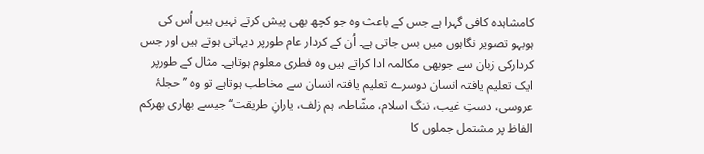کامشاہدہ کافی گہرا ہے جس کے باعث وہ جو کچھ بھی پیش کرتے نہیں ہیں اُس کی ہوبہو تصویر نگاہوں میں بس جاتی ہے۔ اُن کے کردار عام طورپر دیہاتی ہوتے ہیں اور جس کردارکی زبان سے جوبھی مکالمہ ادا کراتے ہیں وہ فطری معلوم ہوتاہے۔ مثال کے طورپر ایک تعلیم یافتہ انسان دوسرے تعلیم یافتہ انسان سے مخاطب ہوتاہے تو وہ ’’ حجلۂ عروسی، دستِ غیب، ننگ اسلام، مشّاطہ، ہم زلف، یارانِ طریقت‘‘ جیسے بھاری بھرکم الفاظ پر مشتمل جملوں کا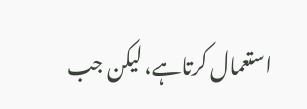استعمال کرتاہے، لیکن جب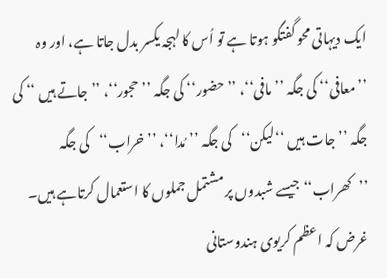ایک دیہاتی محو گفتگو ہوتا ہے تو اُس کا لہجہ یکسر بدل جاتا ہے، اور وہ ’’معافی‘‘ کی جگہ ’’مافی‘‘، ’’ حضور‘‘ کی جگہ ’’ حجور‘‘، ’’جاتے ہیں ‘‘ کی جگہ ’’جات ہیں ‘‘لیکن‘‘کی جگہ ’’مُدا‘‘، ’’خراب‘‘کی جگہ ’’کھراب‘‘جیسے شبدوں پر مشتمل جملوں کا استعمال کرتاہے ہیں۔ غرض کہ اعظم کریوی ہندوستانی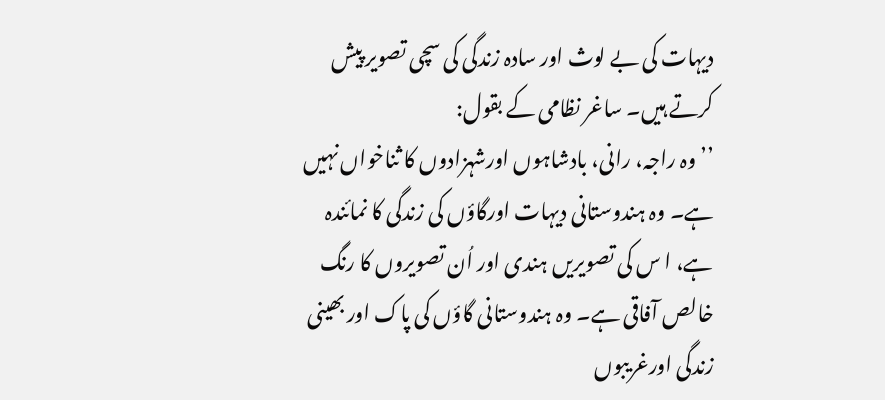دیہات کی بے لوث اور سادہ زندگی کی سچی تصویر پیش کرتے ہیں۔ ساغر نظامی کے بقول:
’’وہ راجہ، رانی، بادشاہوں اورشہزادوں کا ثناخواں نہیں ہے۔ وہ ہندوستانی دیہات اورگاؤں کی زندگی کا نمائندہ ہے، ا س کی تصویریں ہندی اور اُن تصویروں کا رنگ خالص آفاقی ہے۔ وہ ہندوستانی گاؤں کی پاک اور بھینی زندگی اورغریبوں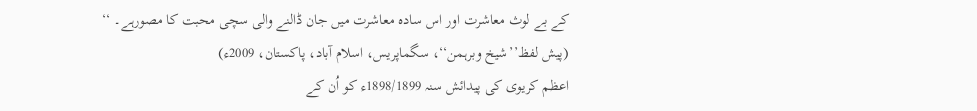کے بے لوث معاشرت اور اس سادہ معاشرت میں جان ڈالنے والی سچی محبت کا مصورہے۔ ‘‘
(پیش لفظ’’شیخ وبرہمن‘‘، سگماپریس، اسلام آباد، پاکستان، 2009ء)
اعظم کریوی کی پیدائش سنہ 1898/1899ء کو اُن کے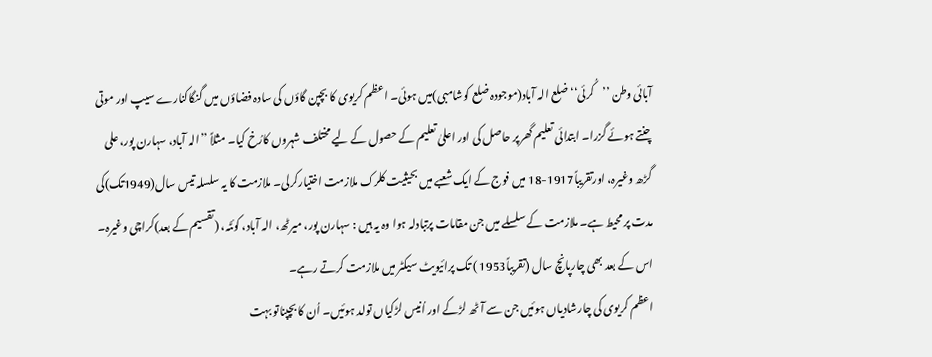آبائی وطن ’’کُرئی‘‘ضلع الہ آباد(موجودہ ضلع کوشامبی)میں ہوئی۔ اعظم کریوی کا بچپن گاؤں کی سادہ فضاؤں میں گنگاکنارے سیپ اور موتی چنتے ہوئے گزرا۔ ابتدائی تعلیم گھرپر حاصل کی اور اعلیٰ تعلیم کے حصول کے لیے مختلف شہروں کارُخ کیا۔ مثلاً ’’الہ آباد، سہارن پور، علی گڑھ وغیرہ، اورتقریباً1917-18 میں فوج کے ایک شعبے میں بحیثیت کلرک ملازمت اختیارکرلی۔ ملازمت کا یہ سلسلہ تیس سال(1949تک)کی مدت پر محیط ہے۔ ملازمت کے سلسلے میں جن مقامات پرتبادلہ ہوا وہ یہ ہیں : سہارن پور، میرٹھ، الہ آباد، کوئٹہ، (تقسیم کے بعد)کراچی وغیرہ۔ اس کے بعد بھی چارپانچ سال (تقریباً1953 ) تک پرائیویٹ سیکٹر میں ملازمت کرتے رہے۔
اعظم کریوی کی چارشادیاں ہوئیں جن سے آٹھ لڑکے اور اُنیس لڑکیاں تولد ہوئیں۔ اُن کا بچپناتو بہت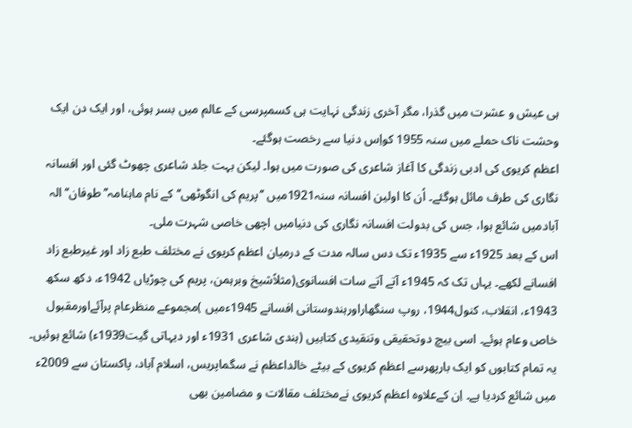ہی عیش و عشرت میں گذرا، مگر آخری زندگی نہایت ہی کسمپرسی کے عالم میں بسر ہوئی، اور ایک دن ایک وحشت ناک حملے میں سنہ 1955 کواِس دنیا سے رخصت ہوگئے۔
اعظم کریوی کی ادبی زندگی کا آغاز شاعری کی صورت میں ہوا۔ لیکن بہت جلد شاعری چھوٹ گئی اور افسانہ نگاری کی طرف مائل ہوگئے۔ اُن کا اولین افسانہ سنہ1921میں ’’پریم کی انگوٹھی‘‘کے نام ماہنامہ’’طوفان‘‘ الہ آبادمیں شائع ہوا، جس کی بدولت افسانہ نگاری کی دنیامیں اچھی خاصی شہرت ملی۔
اس کے بعد 1925ء سے 1935ء تک دس سالہ مدت کے درمیان اعظم کریوی نے مختلف طبع زاد اور غیرطبع زاد افسانے لکھے۔ یہاں تک کہ 1945ء آتے آتے سات افسانوی(مثلاًشیخ وبرہمن، پریم کی چوڑیاں 1942ء، دکھ سکھ 1943ء، انقلاب، کنول1944، روپ سنگھاراورہندوستانی افسانے 1945ءمیں )مجموعے منظرعام پرآئےاورمقبول خاص وعام ہوئے۔ اسی بیچ دوتحقیقی وتنقیدی کتابیں (ہندی شاعری 1931ء اور دیہاتی گیت1939ء) شائع ہوئیں۔ یہ تمام کتابوں کو ایک بارپھرسے اعظم کریوی کے بیٹے خالداعظم نے سگماپریس، اسلام آباد، پاکستان سے 2009ء میں شائع کردیا ہے۔ اِن کےعلاوہ اعظم کریوی نےمختلف مقالات و مضامین بھی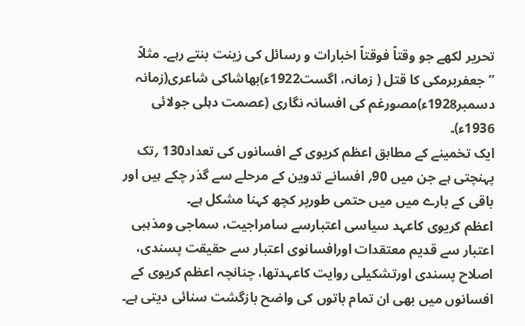تحریر لکھے جو وقتاً فوقتاً اخبارات و رسائل کی زینت بنتے رہے۔ مثلاً ’’جعفربرمکی کا قتل ( زمانہ، اگست1922ء)بھاشاکی شاعری(زمانہ دسمبر1928ء)مصورغم کی افسانہ نگاری (عصمت دہلی جولائی 1936ء)۔
ایک تخمینے کے مطابق اعظم کریوی کے افسانوں کی تعداد130 ؍تک پہنچتی ہے جن میں 90؍ افسانے تدوین کے مرحلے سے گذر چکے ہیں اور باقی کے بارے میں میں حتمی طورپر کچھ کہنا مشکل ہے۔
اعظم کریوی کاعہد سیاسی اعتبارسے سامراجیت، سماجی ومذہبی اعتبار سے قدیم معتقدات اورافسانوی اعتبار سے حقیقت پسندی، اصلاح پسندی اورتشکیلی روایت کاعہدتھا، چنانچہ اعظم کریوی کے افسانوں میں بھی ان تمام باتوں کی واضح بازگشت سنائی دیتی ہے۔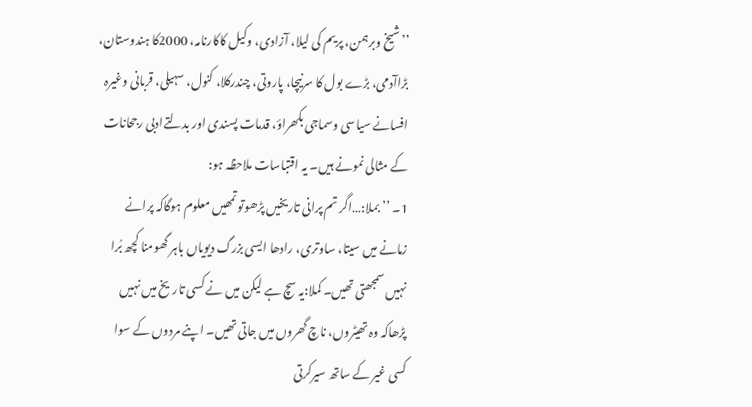’’شیخ وبرہمن، پریم کی لیلا، آزادی، وکیل کاکارنامہ، 2000کا ہندوستان، بڑاآدمی، بڑے بول کا سرنیچا، پاروتی، چندرکلا، کنول، سہیلی، قربانی وغیرہ افسانے سیاسی وسماجی بکھراؤ، قدمات پسندی اور بدلتےادبی رجحانات کے مثالی نمونے ہیں۔ یہ اقتباسات ملاحظہ ہو:
1۔ ’’ بملا:…اگر تم پرانی تاریخیں پڑھوتو تمھیں معلوم ہوگاکہ پرانے زمانے میں سیتا، ساوتری، رادھا ایسی بزرگ دیویاں باہر گھومنا کچھ بُرا نہیں سمجھتی تھیں۔ کملا:یہ سچ ہے لیکن میں نے کسی تاریخ میں نہیں پڑھاکہ وہ تھیٹروں، ناچ گھروں میں جاتی تھیں۔ اپنے مردوں کے سوا کسی غیر کے ساتھ سیرکرتی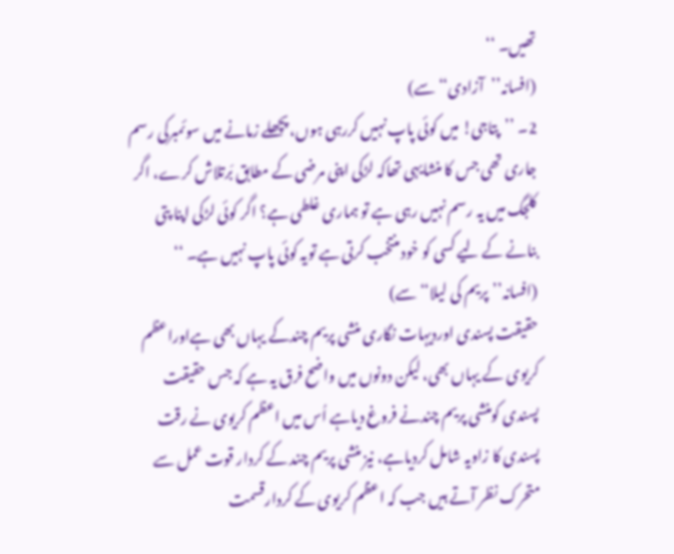تھیں۔ ‘‘
(افسانہ’’آزادی‘‘سے)
2۔ ’’پتاجی! میں کوئی پاپ نہیں کررہی ہوں، پچھلے زمانے میں سوئمبرکی رسم جاری تھی جس کا منشایہی تھاکہ لڑکی اپنی مرضی کے مطابق بَرتلاش کرے، اگر کلجگ میں یہ رسم نہیں رہی ہے تو ہماری غلطی ہے؟ اگر کوئی لڑکی اپنا پتی بنانے کے لیے کسی کو خود منتخب کرتی ہے تویہ کوئی پاپ نہیں ہے۔ ‘‘
(افسانہ’’پریم کی لیلا‘‘سے)
حقیقت پسندی اوردیہات نگاری منشی پریم چندکے یہاں بھی ہےاوراعظم کریوی کے یہاں بھی، لیکن دونوں میں واضح فرق یہ ہے کہ جس حقیقت پسندی کومنشی پریم چندنے فروغ دیاہے اُس میں اعظم کریوی نے رقت پسندی کا زاویہ شامل کردیاہے، نیز منشی پریم چند کے کردار قوت عمل سے متحرک نظر آتے ہیں جب کہ اعظم کریوی کے کردارقسمت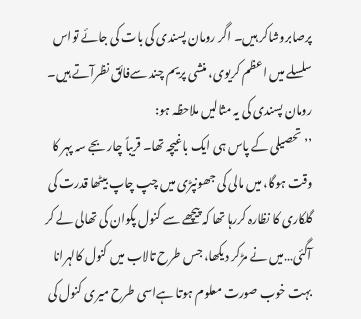پرصابروشاکر ہیں۔ اگر رومان پسندی کی بات کی جائے تواس سلسلے میں اعظم کریوی، منشی پریم چند سےفائق نظرآتے ہیں۔ رومان پسندی کی یہ مثالیں ملاحظہ ہو:
’’ تحصیلی کے پاس ہی ایک باغیچہ تھا۔ قریباً چار بجے سہ پہر کا وقت ہوگا، میں مالی کی جھونپڑی میں چپ چاپ بیٹھا قدرت کی گلکاری کا نظارہ کررہا تھا کہ پیچھے سے کنول پکوان کی تھالی لے کر آگئی…میں نے مڑکر دیکھا، جس طرح تالاب میں کنول کالہرانا بہت خوب صورت معلوم ہوتا ہےاسی طرح میری کنول کی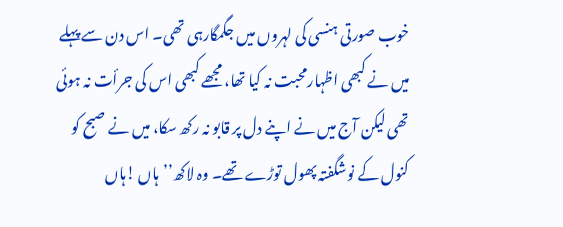خوب صورتی ہنسی کی لہروں میں جگمگارہی تھی۔ اس دن سے پہلے میں نے کبھی اظہارمحبت نہ کیا تھا، مجھے کبھی اس کی جرأت نہ ہوئی تھی لیکن آج میں نے اپنے دل پر قابو نہ رکھ سکا، میں نے صبح کو کنول کے نوشگفتہ پھول توڑے تھے۔ وہ لاکھ’’ہاں !ہاں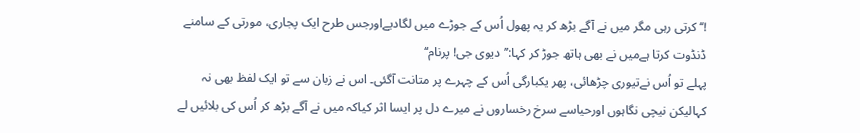!‘‘کرتی رہی مگر میں نے آگے بڑھ کر یہ پھول اُس کے جوڑے میں لگادیےاورجس طرح ایک پجاری، مورتی کے سامنے ڈنڈوت کرتا ہےمیں نے بھی ہاتھ جوڑ کر کہا:’’دیوی جی! پرنام‘‘
پہلے تو اُس نےتیوری چڑھائی، پھر یکبارگی اُس کے چہرے پر متانت آگئی۔ اس نے زبان سے تو ایک لفظ بھی نہ کہالیکن نیچی نگاہوں اورحیاسے سرخ رخساروں نے میرے دل پر ایسا اثر کیاکہ میں نے آگے بڑھ کر اُس کی بلائیں لے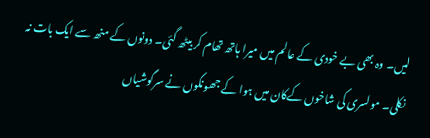لیں۔ وہ بھی بے خودی کے عالم میں میرا ہاتھ تھام کر بیٹھ گئی۔ دونوں کے منھ سے ایک بات نہ نکلی۔ مولسری کی شاخوں کےکان میں ہوا کے جھونکوں نے سرگوشیاں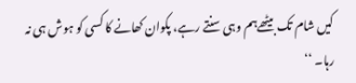کیں شام تک بیٹھےہم وہی سنتے رہے، پکوان کھانے کا کسی کو ہوش ہی نہ رہا۔ ‘‘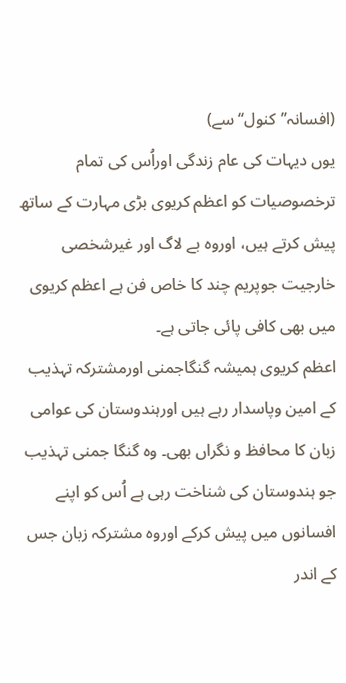(افسانہ’’کنول‘‘سے)
یوں دیہات کی عام زندگی اوراُس کی تمام ترخصوصیات کو اعظم کریوی بڑی مہارت کے ساتھ پیش کرتے ہیں، اوروہ بے لاگ اور غیرشخصی خارجیت جوپریم چند کا خاص فن ہے اعظم کریوی میں بھی کافی پائی جاتی ہے۔
اعظم کریوی ہمیشہ گنگاجمنی اورمشترکہ تہذیب کے امین وپاسدار رہے ہیں اورہندوستان کی عوامی زبان کا محافظ و نگراں بھی۔ وہ گنگا جمنی تہذیب جو ہندوستان کی شناخت رہی ہے اُس کو اپنے افسانوں میں پیش کرکے اوروہ مشترکہ زبان جس کے اندر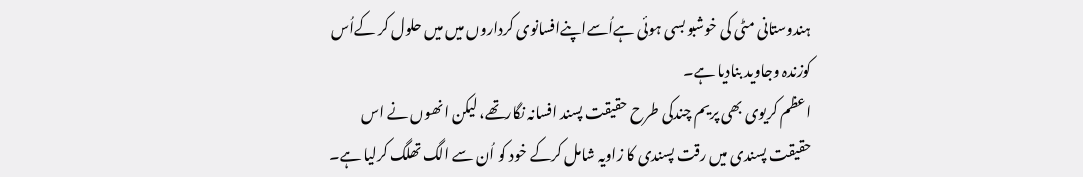ہندوستانی مٹی کی خوشبو بسی ہوئی ہےاُسےاپنےافسانوی کرداروں میں میں حلول کر کےاُس کوزندہ وجاوید بنادیا ہے۔
اعظم کریوی بھی پریم چندکی طرح حقیقت پسند افسانہ نگارتھے، لیکن انھوں نے اس حقیقت پسندی میں رقت پسندی کا زاویہ شامل کرکے خود کو اُن سے الگ تھلگ کرلیا ہے۔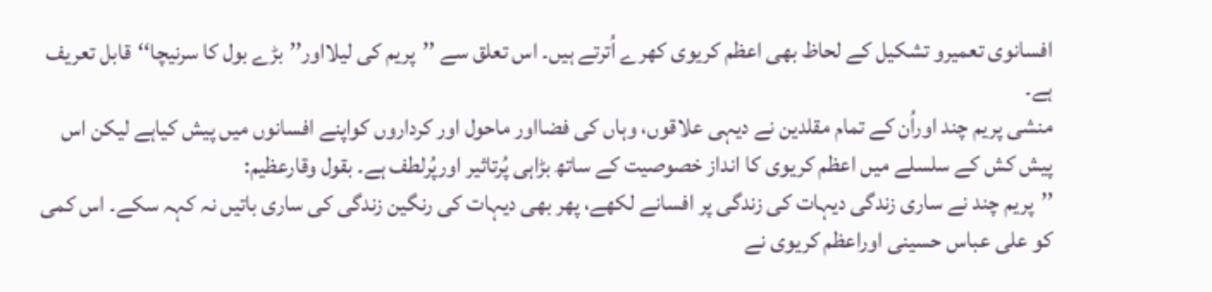افسانوی تعمیرو تشکیل کے لحاظ بھی اعظم کریوی کھرے اُترتے ہیں۔ اس تعلق سے ’’پریم کی لیلااور’’بڑے بول کا سرنیچا‘‘قابل تعریف ہے۔
منشی پریم چند اوراُن کے تمام مقلدین نے دیہی علاقوں، وہاں کی فضااور ماحول اور کرداروں کواپنے افسانوں میں پیش کیاہے لیکن اس پیش کش کے سلسلے میں اعظم کریوی کا انداز خصوصیت کے ساتھ بڑاہی پُرتاثیر اورپُرلطف ہے۔ بقول وقارعظیم:
’’پریم چند نے ساری زندگی دیہات کی زندگی پر افسانے لکھے، پھر بھی دیہات کی رنگین زندگی کی ساری باتیں نہ کہہ سکے۔ اس کمی کو علی عباس حسینی اوراعظم کریوی نے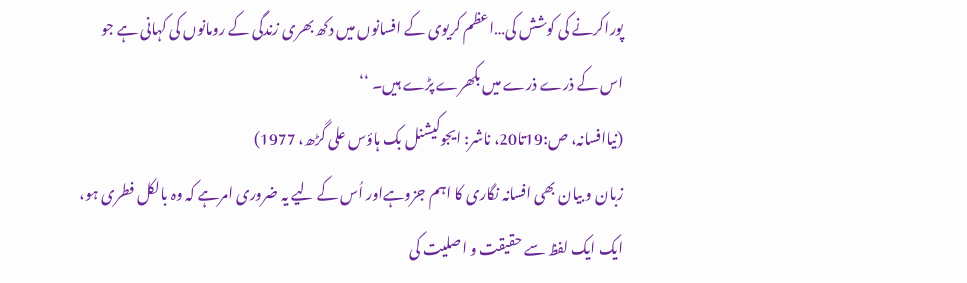پوراکرنے کی کوشش کی…اعظم کریوی کے افسانوں میں دکھ بھری زندگی کے رومانوں کی کہانی ہے جو اس کے ذرے ذرے میں بکھرے پڑے ہیں۔ ‘‘
(نیاافسانہ، ص:19تا20، ناشر: ایجوکیشنل بک ہاؤس علی گڑھ، 1977)
زبان و بیان بھی افسانہ نگاری کا اہم جزوہےاور اُس کے لیے یہ ضروری امرہے کہ وہ بالکل فطری ہو، ایک ایک لفظ سے حقیقت و اصلیت کی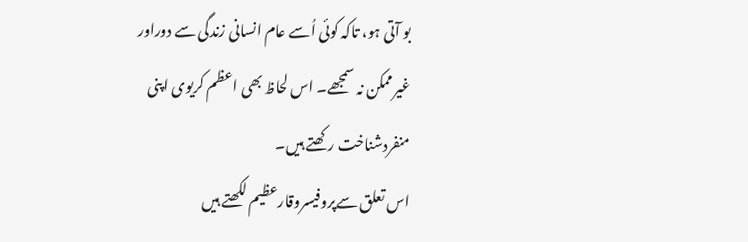بو آتی ہو، تاکہ کوئی اُسے عام انسانی زندگی سے دوراور غیرممکن نہ سمجھے۔ اس لحاظ بھی اعظم کریوی اپنی منفردشناخت رکھتے ہیں۔
اس تعلق سےپروفیسروقارعظیم لکھتے ہیں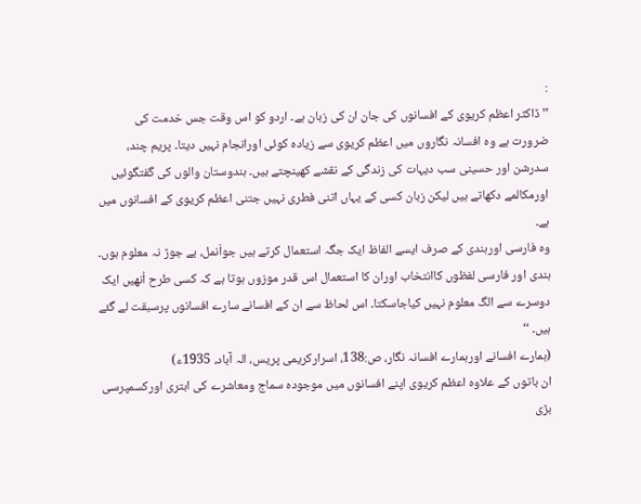:
’’ڈاکٹر اعظم کریوی کے افسانوں کی جان ان کی زبان ہے۔ اردو کو اس وقت جس خدمت کی ضرورت ہے وہ افسانہ نگاروں میں اعظم کریوی سے زیادہ کوئی اورانجام نہیں دیتا۔ پریم چند، سدرشن اور حسینی سب دیہات کی زندگی کے نقشے کھینچتے ہیں۔ ہندوستان والوں کی گفتگوئیں اورمکالمے دکھاتے ہیں لیکن زبان کسی کے یہاں اتنی فطری نہیں جتنی اعظم کریوی کے افسانوں میں ہے۔
وہ فارسی اورہندی کے صرف ایسے الفاظ ایک جگہ استعمال کرتے ہیں جواَنمل، بے جوڑ نہ معلوم ہوں۔ ہندی اور فارسی لفظوں کاانتخاب اوران کا استعمال اس قدر موزوں ہوتا ہے کہ کسی طرح اُنھیں ایک دوسرے سے الگ معلوم نہیں کیاجاسکتا۔ اس لحاظ سے ان کے افسانے سارے افسانوں پرسبقت لے گئے ہیں۔ ‘‘
(ہمارے افسانے اورہمارے افسانہ نگار، ص:138، اسرارکریمی پریس، الہ آباد، 1935ء)
ان باتوں کے علاوہ اعظم کریوی اپنے افسانوں میں موجودہ سماج ومعاشرے کی ابتری اورکسمپرسی بڑی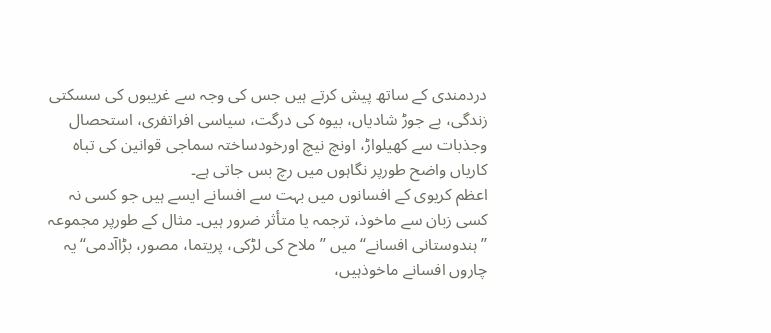دردمندی کے ساتھ پیش کرتے ہیں جس کی وجہ سے غریبوں کی سسکتی زندگی، بے جوڑ شادیاں، بیوہ کی درگت، سیاسی افراتفری، استحصال وجذبات سے کھیلواڑ، اونچ نیچ اورخودساختہ سماجی قوانین کی تباہ کاریاں واضح طورپر نگاہوں میں رچ بس جاتی ہے۔
اعظم کریوی کے افسانوں میں بہت سے افسانے ایسے ہیں جو کسی نہ کسی زبان سے ماخوذ، ترجمہ یا متأثر ضرور ہیں۔ مثال کے طورپر مجموعہ ’’ہندوستانی افسانے‘‘میں ’’ملاح کی لڑکی، پریتما، مصور، بڑاآدمی‘‘یہ چاروں افسانے ماخوذہیں،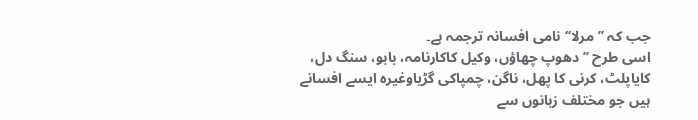جب کہ ’’مرلا‘‘نامی افسانہ ترجمہ ہے۔
اسی طرح ’’ دھوپ چھاؤں، وکیل کاکارنامہ، بابو، سنگ دل، کایاپلٹ، کرنی کا پھل، ناگن، چمپاکی گڑیاوغیرہ ایسے افسانے ہیں جو مختلف زبانوں سے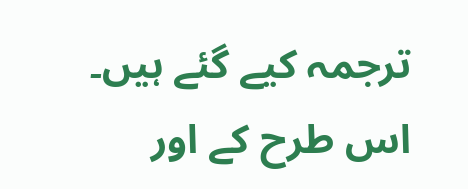ترجمہ کیے گئے ہیں۔ اس طرح کے اور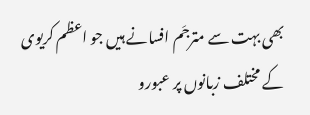بھی بہت سے مترجَم افسانے ہیں جو اعظم کریوی کے مختلف زبانوں پر عبورو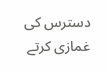دسترس کی غمازی کرتے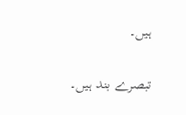ہیں۔

تبصرے بند ہیں۔